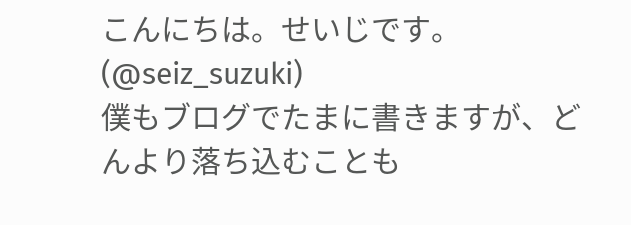こんにちは。せいじです。(@seiz_suzuki)
僕もブログでたまに書きますが、どんより落ち込むことも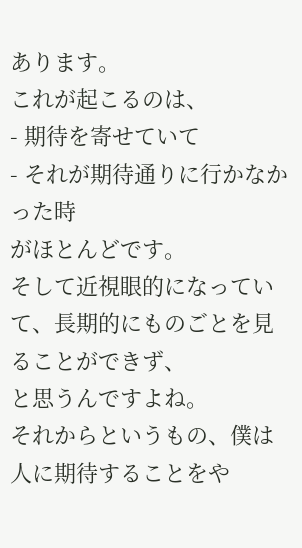あります。
これが起こるのは、
- 期待を寄せていて
- それが期待通りに行かなかった時
がほとんどです。
そして近視眼的になっていて、長期的にものごとを見ることができず、
と思うんですよね。
それからというもの、僕は人に期待することをや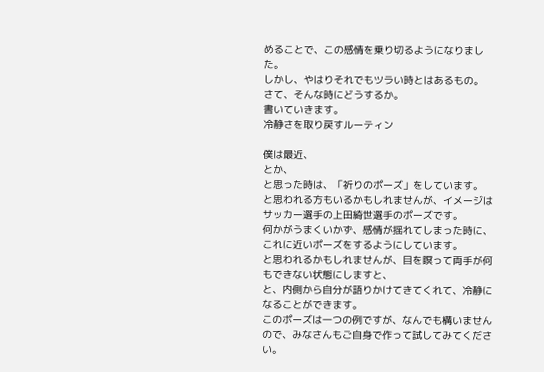めることで、この感情を乗り切るようになりました。
しかし、やはりそれでもツラい時とはあるもの。
さて、そんな時にどうするか。
書いていきます。
冷静さを取り戻すルーティン

僕は最近、
とか、
と思った時は、「祈りのポーズ」をしています。
と思われる方もいるかもしれませんが、イメージはサッカー選手の上田綺世選手のポーズです。
何かがうまくいかず、感情が揺れてしまった時に、これに近いポーズをするようにしています。
と思われるかもしれませんが、目を瞑って両手が何もできない状態にしますと、
と、内側から自分が語りかけてきてくれて、冷静になることができます。
このポーズは一つの例ですが、なんでも構いませんので、みなさんもご自身で作って試してみてください。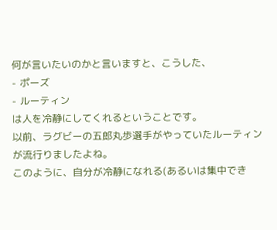何が言いたいのかと言いますと、こうした、
- ポーズ
- ルーティン
は人を冷静にしてくれるということです。
以前、ラグビーの五郎丸歩選手がやっていたルーティンが流行りましたよね。
このように、自分が冷静になれる(あるいは集中でき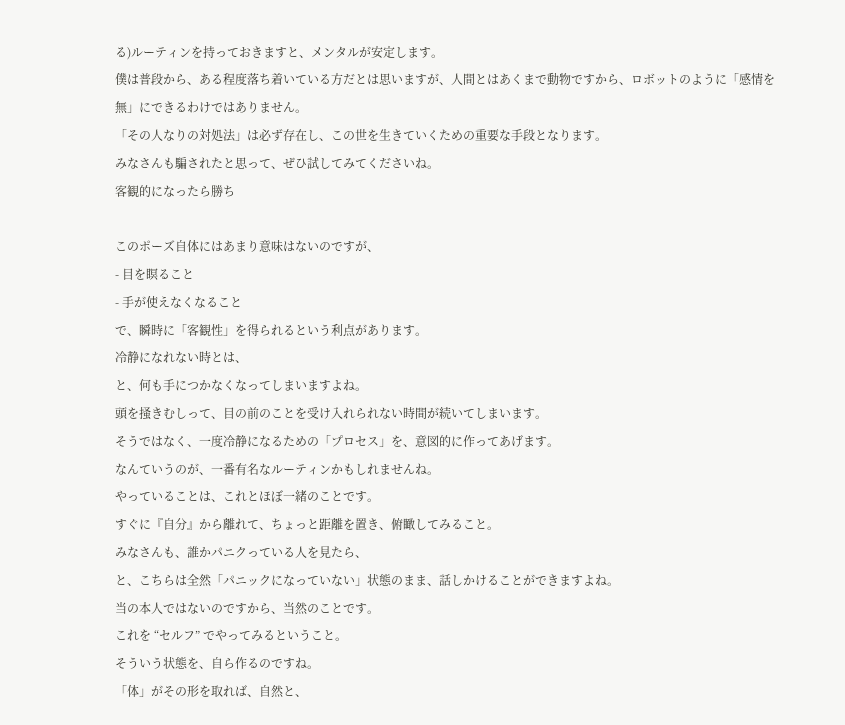る)ルーティンを持っておきますと、メンタルが安定します。
僕は普段から、ある程度落ち着いている方だとは思いますが、人間とはあくまで動物ですから、ロボットのように「感情を無」にできるわけではありません。
「その人なりの対処法」は必ず存在し、この世を生きていくための重要な手段となります。
みなさんも騙されたと思って、ぜひ試してみてくださいね。
客観的になったら勝ち

このポーズ自体にはあまり意味はないのですが、
- 目を瞑ること
- 手が使えなくなること
で、瞬時に「客観性」を得られるという利点があります。
冷静になれない時とは、
と、何も手につかなくなってしまいますよね。
頭を掻きむしって、目の前のことを受け入れられない時間が続いてしまいます。
そうではなく、一度冷静になるための「プロセス」を、意図的に作ってあげます。
なんていうのが、一番有名なルーティンかもしれませんね。
やっていることは、これとほぼ一緒のことです。
すぐに『自分』から離れて、ちょっと距離を置き、俯瞰してみること。
みなさんも、誰かパニクっている人を見たら、
と、こちらは全然「パニックになっていない」状態のまま、話しかけることができますよね。
当の本人ではないのですから、当然のことです。
これを “セルフ” でやってみるということ。
そういう状態を、自ら作るのですね。
「体」がその形を取れば、自然と、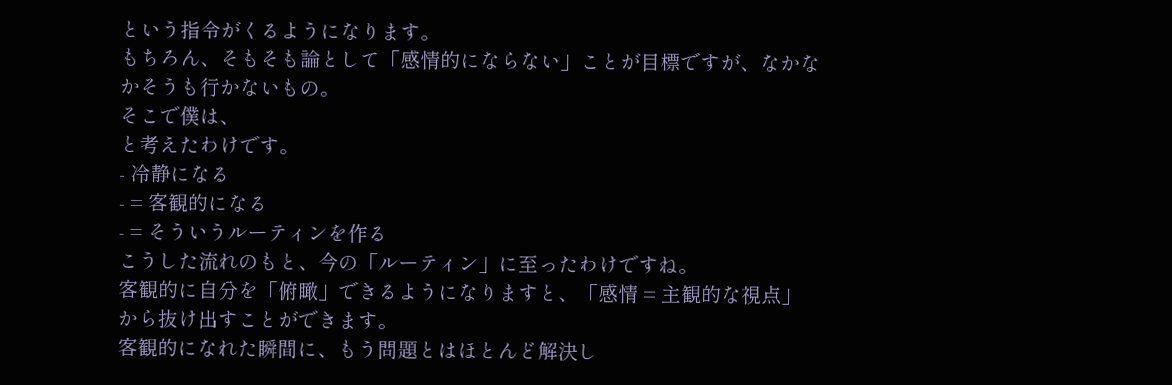という指令がくるようになります。
もちろん、そもそも論として「感情的にならない」ことが目標ですが、なかなかそうも行かないもの。
そこで僕は、
と考えたわけです。
- 冷静になる
- = 客観的になる
- = そういうルーティンを作る
こうした流れのもと、今の「ルーティン」に至ったわけですね。
客観的に自分を「俯瞰」できるようになりますと、「感情 = 主観的な視点」から抜け出すことができます。
客観的になれた瞬間に、もう問題とはほとんど解決し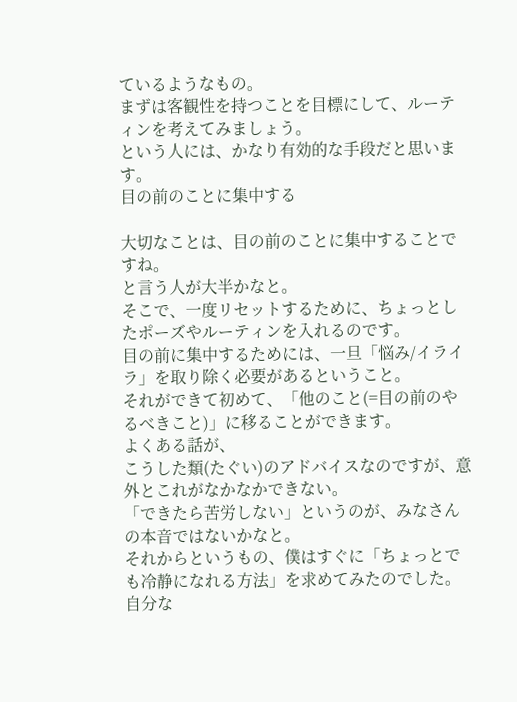ているようなもの。
まずは客観性を持つことを目標にして、ルーティンを考えてみましょう。
という人には、かなり有効的な手段だと思います。
目の前のことに集中する

大切なことは、目の前のことに集中することですね。
と言う人が大半かなと。
そこで、一度リセットするために、ちょっとしたポーズやルーティンを入れるのです。
目の前に集中するためには、一旦「悩み/イライラ」を取り除く必要があるということ。
それができて初めて、「他のこと(=目の前のやるべきこと)」に移ることができます。
よくある話が、
こうした類(たぐい)のアドバイスなのですが、意外とこれがなかなかできない。
「できたら苦労しない」というのが、みなさんの本音ではないかなと。
それからというもの、僕はすぐに「ちょっとでも冷静になれる方法」を求めてみたのでした。
自分な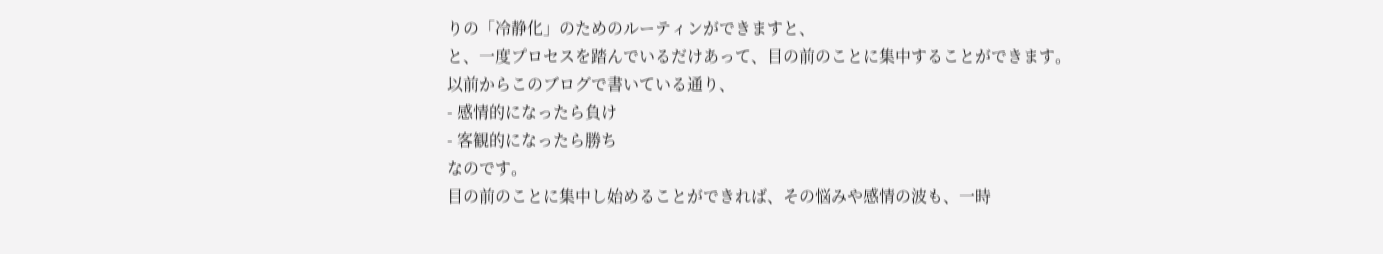りの「冷静化」のためのルーティンができますと、
と、一度プロセスを踏んでいるだけあって、目の前のことに集中することができます。
以前からこのブログで書いている通り、
- 感情的になったら負け
- 客観的になったら勝ち
なのです。
目の前のことに集中し始めることができれば、その悩みや感情の波も、一時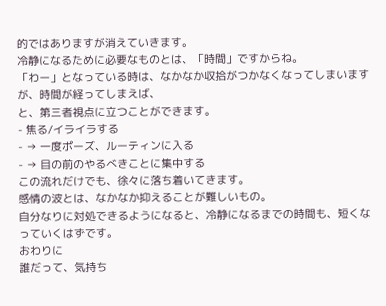的ではありますが消えていきます。
冷静になるために必要なものとは、「時間」ですからね。
「わー」となっている時は、なかなか収拾がつかなくなってしまいますが、時間が経ってしまえば、
と、第三者視点に立つことができます。
- 焦る/イライラする
- → 一度ポーズ、ルーティンに入る
- → 目の前のやるべきことに集中する
この流れだけでも、徐々に落ち着いてきます。
感情の波とは、なかなか抑えることが難しいもの。
自分なりに対処できるようになると、冷静になるまでの時間も、短くなっていくはずです。
おわりに
誰だって、気持ち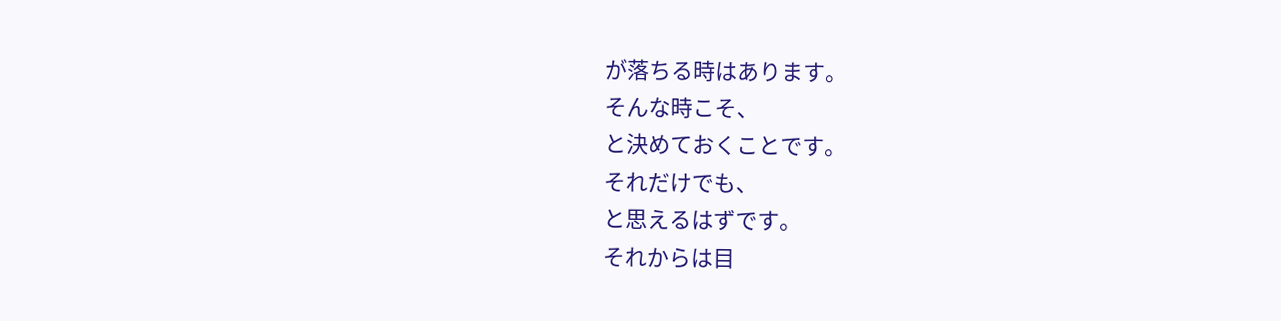が落ちる時はあります。
そんな時こそ、
と決めておくことです。
それだけでも、
と思えるはずです。
それからは目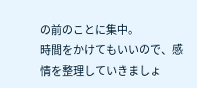の前のことに集中。
時間をかけてもいいので、感情を整理していきましょ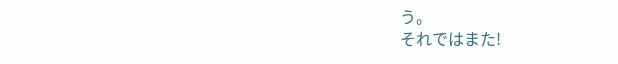う。
それではまた!